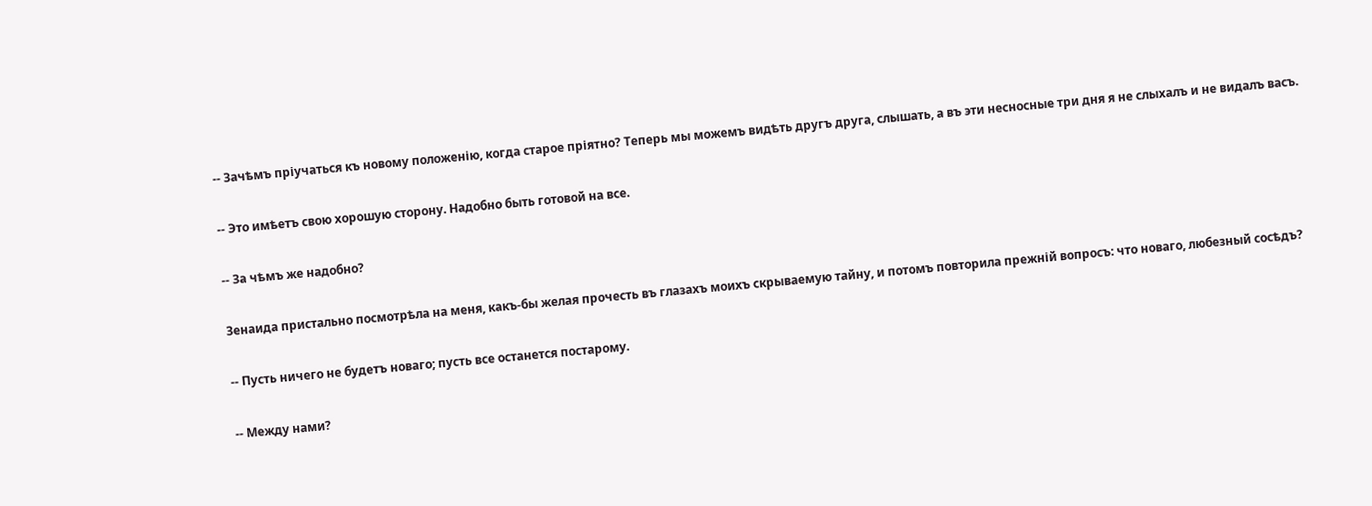-- Зачѣмъ пріучаться къ новому положенію, когда старое пріятно? Теперь мы можемъ видѣть другъ друга, слышать, а въ эти несносные три дня я не слыхалъ и не видалъ васъ.

-- Это имѣетъ свою хорошую сторону. Надобно быть готовой на все.

-- За чѣмъ же надобно?

Зенаида пристально посмотрѣла на меня, какъ-бы желая прочесть въ глазахъ моихъ скрываемую тайну, и потомъ повторила прежній вопросъ: что новаго, любезный сосѣдъ?

-- Пусть ничего не будетъ новаго; пусть все останется постарому.

-- Между нами?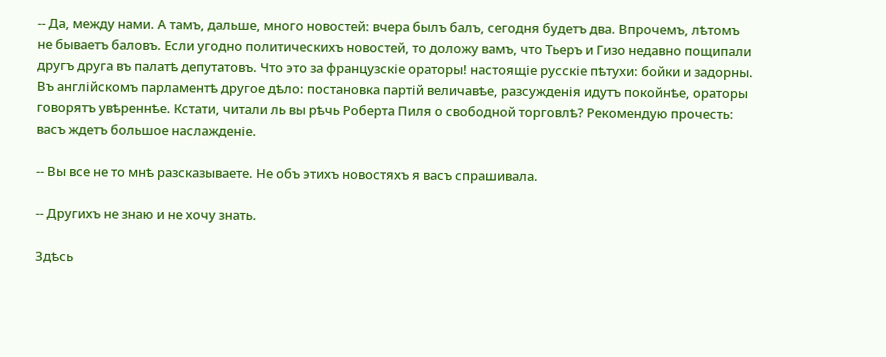-- Да, между нами. А тамъ, дальше, много новостей: вчера былъ балъ, сегодня будетъ два. Впрочемъ, лѣтомъ не бываетъ баловъ. Если угодно политическихъ новостей, то доложу вамъ, что Тьеръ и Гизо недавно пощипали другъ друга въ палатѣ депутатовъ. Что это за французскіе ораторы! настоящіе русскіе пѣтухи: бойки и задорны. Въ англійскомъ парламентѣ другое дѣло: постановка партій величавѣе, разсужденія идутъ покойнѣе, ораторы говорятъ увѣреннѣе. Кстати, читали ль вы рѣчь Роберта Пиля о свободной торговлѣ? Рекомендую прочесть: васъ ждетъ большое наслажденіе.

-- Вы все не то мнѣ разсказываете. Не объ этихъ новостяхъ я васъ спрашивала.

-- Другихъ не знаю и не хочу знать.

Здѣсь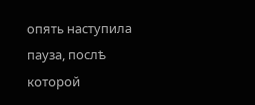опять наступила пауза, послѣ которой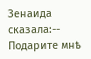Зенаида сказала:-- Подарите мнѣ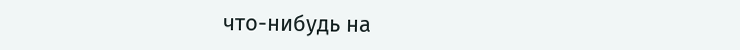что-нибудь на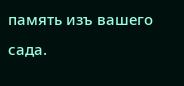память изъ вашего сада.